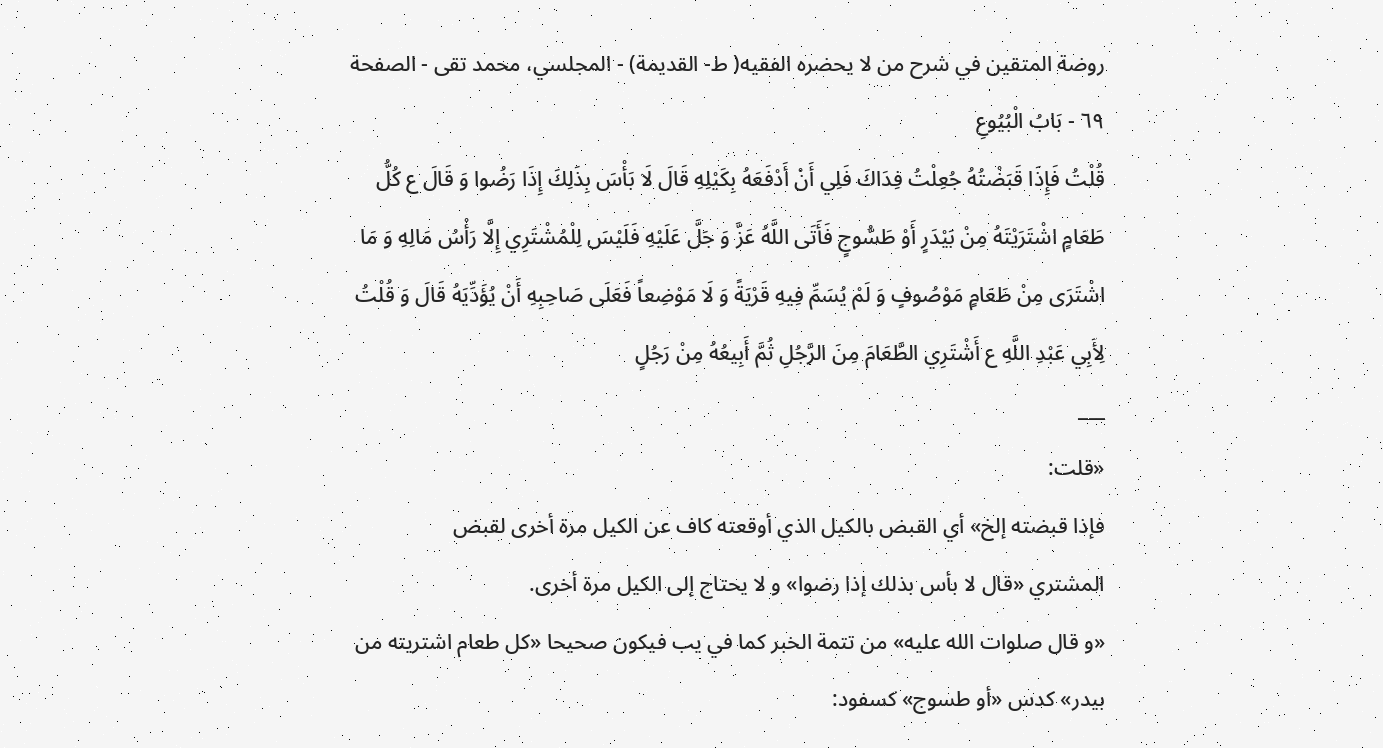روضة المتقين في شرح من لا يحضره الفقيه( ط- القديمة) - المجلسي، محمد تقى - الصفحة ٦٩ - بَابُ الْبُيُوعِ
قُلْتُ فَإِذَا قَبَضْتُهُ جُعِلْتُ فِدَاكَ فَلِي أَنْ أَدْفَعَهُ بِكَيْلِهِ قَالَ لَا بَأْسَ بِذَلِكَ إِذَا رَضُوا وَ قَالَ ع كُلُّ طَعَامٍ اشْتَرَيْتَهُ مِنْ بَيْدَرٍ أَوْ طَسُّوجٍ فَأَتَى اللَّهُ عَزَّ وَ جَلَّ عَلَيْهِ فَلَيْسَ لِلْمُشْتَرِي إِلَّا رَأْسُ مَالِهِ وَ مَا اشْتَرَى مِنْ طَعَامٍ مَوْصُوفٍ وَ لَمْ يُسَمِّ فِيهِ قَرْيَةً وَ لَا مَوْضِعاً فَعَلَى صَاحِبِهِ أَنْ يُؤَدِّيَهُ قَالَ وَ قُلْتُ لِأَبِي عَبْدِ اللَّهِ ع أَشْتَرِي الطَّعَامَ مِنَ الرَّجُلِ ثُمَّ أَبِيعُهُ مِنْ رَجُلٍ
___
«قلت:
فإذا قبضته إلخ» أي القبض بالكيل الذي أوقعته كاف عن الكيل مرة أخرى لقبض
المشتري «قال لا بأس بذلك إذا رضوا» و لا يحتاج إلى الكيل مرة أخرى.
«و قال صلوات الله عليه» من تتمة الخبر كما في يب فيكون صحيحا «كل طعام اشتريته من بيدر» كدس «أو طسوج» كسفود: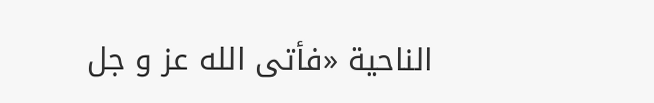الناحية «فأتى الله عز و جل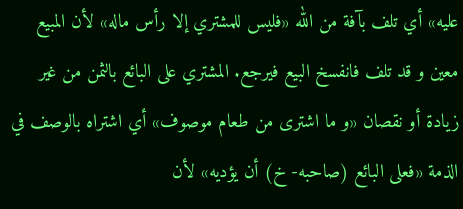عليه» أي تلف بآفة من الله «فليس للمشتري إلا رأس ماله» لأن المبيع معين و قد تلف فانفسخ البيع فيرجع. المشتري على البائع بالثمن من غير زيادة أو نقصان «و ما اشترى من طعام موصوف» أي اشتراه بالوصف في الذمة «فعلى البائع (صاحبه- خ) أن يؤديه» لأن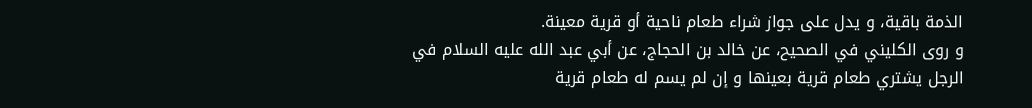الذمة باقية، و يدل على جواز شراء طعام ناحية أو قرية معينة.
و روى الكليني في الصحيح، عن خالد بن الحجاج، عن أبي عبد الله عليه السلام في الرجل يشتري طعام قرية بعينها و إن لم يسم له طعام قرية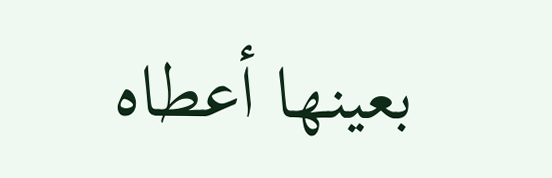بعينها أعطاه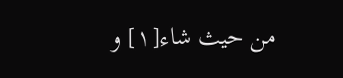من حيث شاء[١] و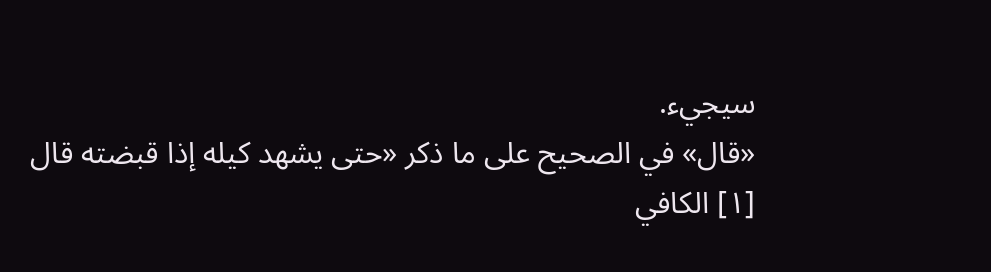سيجيء.
«قال» في الصحيح على ما ذكر «حتى يشهد كيله إذا قبضته قال
[١] الكافي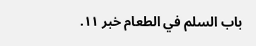باب السلم في الطعام خبر ١١.